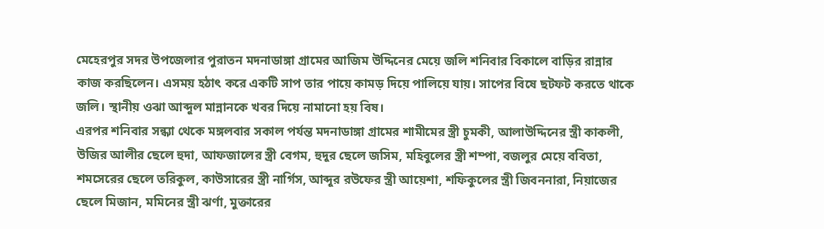মেহেরপুর সদর উপজেলার পুরাতন মদনাডাঙ্গা গ্রামের আজিম উদ্দিনের মেয়ে জলি শনিবার বিকালে বাড়ির রান্নার কাজ করছিলেন। এসময় হঠাৎ করে একটি সাপ তার পায়ে কামড় দিয়ে পালিয়ে যায়। সাপের বিষে ছটফট করতে থাকে জলি। স্থানীয় ওঝা আব্দুল মান্নানকে খবর দিয়ে নামানো হয় বিষ।
এরপর শনিবার সন্ধ্যা থেকে মঙ্গলবার সকাল পর্যন্ত মদনাডাঙ্গা গ্রামের শামীমের স্ত্রী চুমকী, আলাউদ্দিনের স্ত্রী কাকলী, উজির আলীর ছেলে হুদা, আফজালের স্ত্রী বেগম, হুদুর ছেলে জসিম, মহিবুলের স্ত্রী শম্পা, বজলুর মেয়ে ববিতা, শমসেরের ছেলে তরিকুল, কাউসারের স্ত্রী নার্গিস, আব্দুর রউফের স্ত্রী আয়েশা, শফিকুলের স্ত্রী জিবননারা, নিয়াজের ছেলে মিজান, মমিনের স্ত্রী ঝর্ণা, মুক্তারের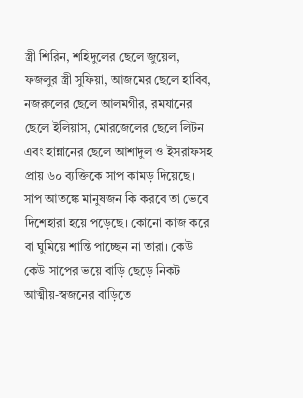স্ত্রী শিরিন, শহিদুলের ছেলে জুয়েল, ফজলুর স্ত্রী সুফিয়া, আজমের ছেলে হাবিব, নজরুলের ছেলে আলমগীর, রমযানের ছেলে ইলিয়াস, মোরজেলের ছেলে লিটন এবং হান্নানের ছেলে আশাদুল ও ইসরাফসহ প্রায় ৬০ ব্যক্তিকে সাপ কামড় দিয়েছে।
সাপ আতঙ্কে মানুষজন কি করবে তা ভেবে দিশেহারা হয়ে পড়েছে। কোনো কাজ করে বা ঘুমিয়ে শান্তি পাচ্ছেন না তারা। কেউ কেউ সাপের ভয়ে বাড়ি ছেড়ে নিকট আত্মীয়-স্বজনের বাড়িতে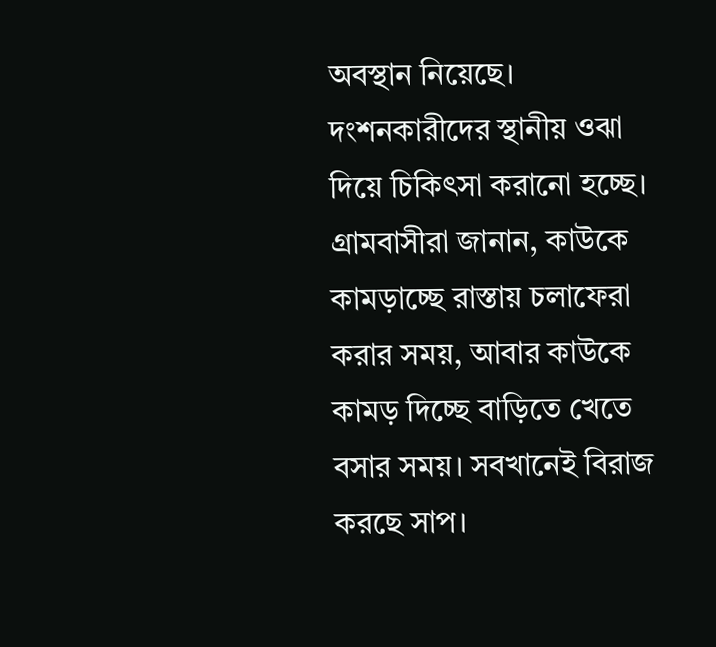অবস্থান নিয়েছে। দংশনকারীদের স্থানীয় ওঝা দিয়ে চিকিৎসা করানো হচ্ছে।
গ্রামবাসীরা জানান, কাউকে কামড়াচ্ছে রাস্তায় চলাফেরা করার সময়, আবার কাউকে কামড় দিচ্ছে বাড়িতে খেতে বসার সময়। সবখানেই বিরাজ করছে সাপ।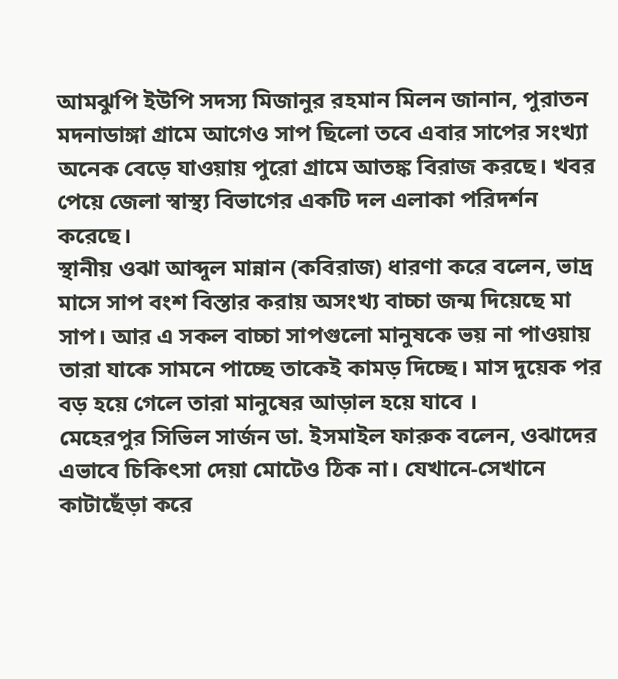আমঝুপি ইউপি সদস্য মিজানুর রহমান মিলন জানান, পুরাতন মদনাডাঙ্গা গ্রামে আগেও সাপ ছিলো তবে এবার সাপের সংখ্যা অনেক বেড়ে যাওয়ায় পুরো গ্রামে আতঙ্ক বিরাজ করছে। খবর পেয়ে জেলা স্বাস্থ্য বিভাগের একটি দল এলাকা পরিদর্শন করেছে।
স্থানীয় ওঝা আব্দুল মান্নান (কবিরাজ) ধারণা করে বলেন, ভাদ্র মাসে সাপ বংশ বিস্তার করায় অসংখ্য বাচ্চা জন্ম দিয়েছে মা সাপ। আর এ সকল বাচ্চা সাপগুলো মানুষকে ভয় না পাওয়ায় তারা যাকে সামনে পাচ্ছে তাকেই কামড় দিচ্ছে। মাস দুয়েক পর বড় হয়ে গেলে তারা মানুষের আড়াল হয়ে যাবে ।
মেহেরপুর সিভিল সার্জন ডা. ইসমাইল ফারুক বলেন, ওঝাদের এভাবে চিকিৎসা দেয়া মোটেও ঠিক না। যেখানে-সেখানে কাটাছেঁড়া করে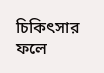চিকিৎসার ফলে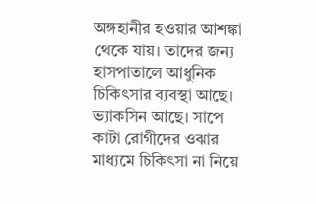অঙ্গহানীর হওয়ার আশঙ্কা থেকে যায়। তাদের জন্য হাসপাতালে আধুনিক চিকিৎসার ব্যবস্থা আছে। ভ্যাকসিন আছে। সাপে কাটা রোগীদের ওঝার মাধ্যমে চিকিৎসা না নিয়ে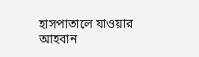হাসপাতালে যাওয়ার আহবান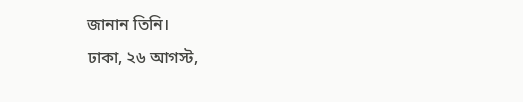জানান তিনি।
ঢাকা, ২৬ আগস্ট,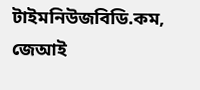টাইমনিউজবিডি.কম, জেআই